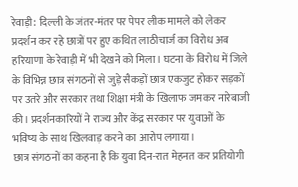रेवाड़ी: दिल्ली के जंतर-मंतर पर पेपर लीक मामले को लेकर प्रदर्शन कर रहे छात्रों पर हुए कथित लाठीचार्ज का विरोध अब हरियाणा के रेवाड़ी में भी देखने को मिला। घटना के विरोध में जिले के विभिन्न छात्र संगठनों से जुड़े सैकड़ों छात्र एकजुट होकर सड़कों पर उतरे और सरकार तथा शिक्षा मंत्री के खिलाफ जमकर नारेबाजी की। प्रदर्शनकारियों ने राज्य और केंद्र सरकार पर युवाओं के भविष्य के साथ खिलवाड़ करने का आरोप लगाया।
छात्र संगठनों का कहना है कि युवा दिन-रात मेहनत कर प्रतियोगी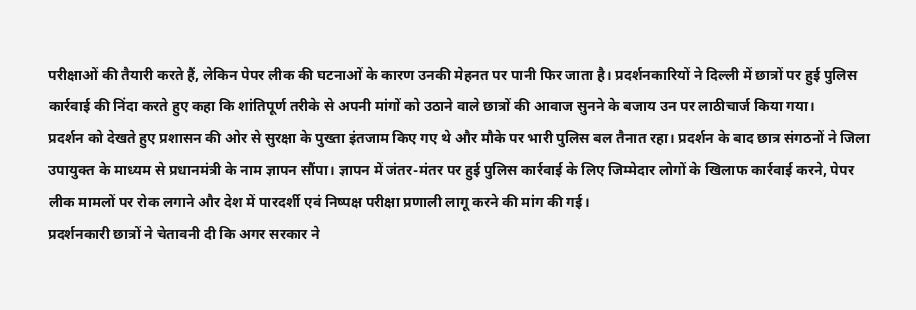परीक्षाओं की तैयारी करते हैं, लेकिन पेपर लीक की घटनाओं के कारण उनकी मेहनत पर पानी फिर जाता है। प्रदर्शनकारियों ने दिल्ली में छात्रों पर हुई पुलिस कार्रवाई की निंदा करते हुए कहा कि शांतिपूर्ण तरीके से अपनी मांगों को उठाने वाले छात्रों की आवाज सुनने के बजाय उन पर लाठीचार्ज किया गया।
प्रदर्शन को देखते हुए प्रशासन की ओर से सुरक्षा के पुख्ता इंतजाम किए गए थे और मौके पर भारी पुलिस बल तैनात रहा। प्रदर्शन के बाद छात्र संगठनों ने जिला उपायुक्त के माध्यम से प्रधानमंत्री के नाम ज्ञापन सौंपा। ज्ञापन में जंतर-मंतर पर हुई पुलिस कार्रवाई के लिए जिम्मेदार लोगों के खिलाफ कार्रवाई करने, पेपर लीक मामलों पर रोक लगाने और देश में पारदर्शी एवं निष्पक्ष परीक्षा प्रणाली लागू करने की मांग की गई।
प्रदर्शनकारी छात्रों ने चेतावनी दी कि अगर सरकार ने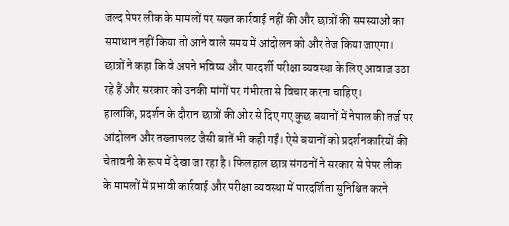जल्द पेपर लीक के मामलों पर सख्त कार्रवाई नहीं की और छात्रों की समस्याओं का समाधान नहीं किया तो आने वाले समय में आंदोलन को और तेज किया जाएगा। छात्रों ने कहा कि वे अपने भविष्य और पारदर्शी परीक्षा व्यवस्था के लिए आवाज उठा रहे हैं और सरकार को उनकी मांगों पर गंभीरता से विचार करना चाहिए।
हालांकि, प्रदर्शन के दौरान छात्रों की ओर से दिए गए कुछ बयानों में नेपाल की तर्ज पर आंदोलन और तख्तापलट जैसी बातें भी कही गईं। ऐसे बयानों को प्रदर्शनकारियों की चेतावनी के रूप में देखा जा रहा है। फिलहाल छात्र संगठनों ने सरकार से पेपर लीक के मामलों में प्रभावी कार्रवाई और परीक्षा व्यवस्था में पारदर्शिता सुनिश्चित करने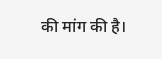की मांग की है।